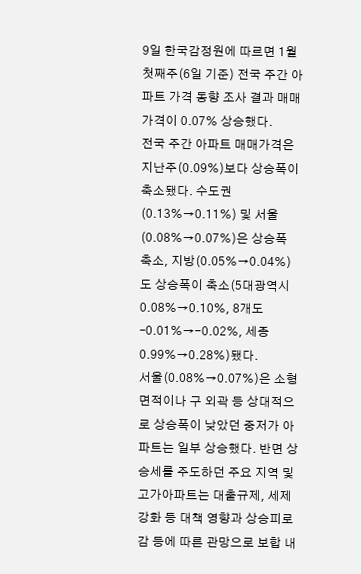9일 한국감정원에 따르면 1월 첫째주(6일 기준) 전국 주간 아파트 가격 동향 조사 결과 매매가격이 0.07% 상승했다.
전국 주간 아파트 매매가격은 지난주(0.09%)보다 상승폭이 축소됐다. 수도권(0.13%→0.11%) 및 서울(0.08%→0.07%)은 상승폭 축소, 지방(0.05%→0.04%)도 상승폭이 축소(5대광역시 0.08%→0.10%, 8개도 –0.01%→-0.02%, 세종 0.99%→0.28%)됐다.
서울(0.08%→0.07%)은 소형면적이나 구 외곽 등 상대적으로 상승폭이 낮았던 중저가 아파트는 일부 상승했다. 반면 상승세를 주도하던 주요 지역 및 고가아파트는 대출규제, 세제강화 등 대책 영향과 상승피로감 등에 따른 관망으로 보합 내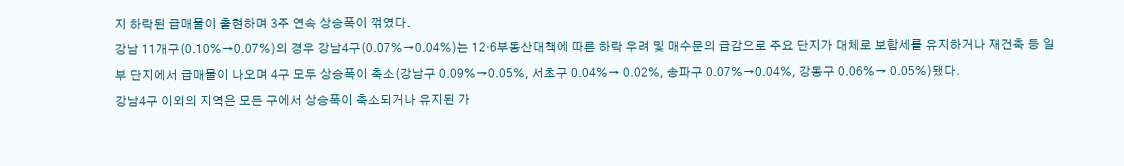지 하락된 급매물이 출현하며 3주 연속 상승폭이 꺾였다.
강남 11개구(0.10%→0.07%)의 경우 강남4구(0.07%→0.04%)는 12·6부동산대책에 따른 하락 우려 및 매수문의 급감으로 주요 단지가 대체로 보합세를 유지하거나 재건축 등 일부 단지에서 급매물이 나오며 4구 모두 상승폭이 축소(강남구 0.09%→0.05%, 서초구 0.04%→ 0.02%, 송파구 0.07%→0.04%, 강동구 0.06%→ 0.05%)됐다.
강남4구 이외의 지역은 모든 구에서 상승폭이 축소되거나 유지된 가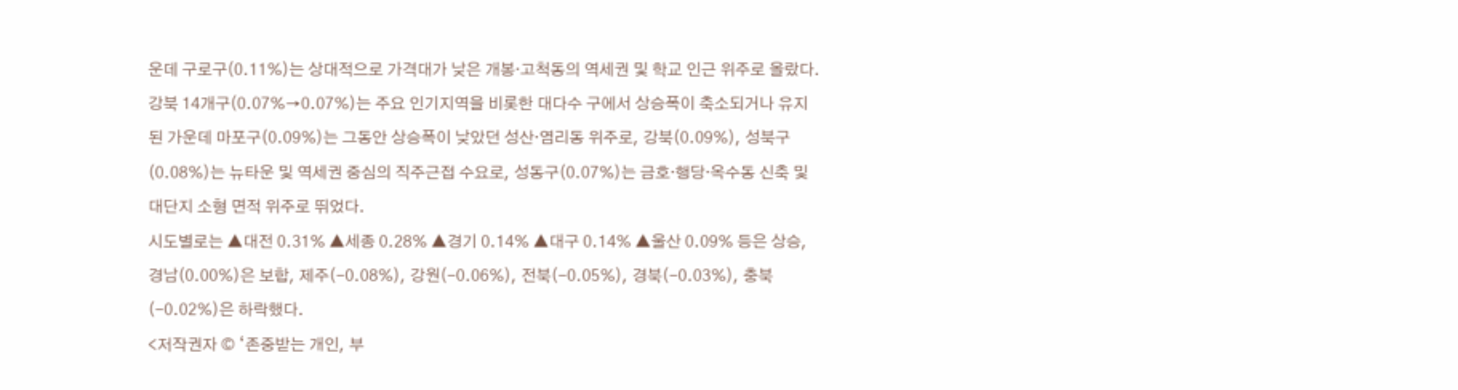운데 구로구(0.11%)는 상대적으로 가격대가 낮은 개봉·고척동의 역세권 및 학교 인근 위주로 올랐다.
강북 14개구(0.07%→0.07%)는 주요 인기지역을 비롯한 대다수 구에서 상승폭이 축소되거나 유지된 가운데 마포구(0.09%)는 그동안 상승폭이 낮았던 성산·염리동 위주로, 강북(0.09%), 성북구(0.08%)는 뉴타운 및 역세권 중심의 직주근접 수요로, 성동구(0.07%)는 금호·행당·옥수동 신축 및 대단지 소형 면적 위주로 뛰었다.
시도별로는 ▲대전 0.31% ▲세종 0.28% ▲경기 0.14% ▲대구 0.14% ▲울산 0.09% 등은 상승, 경남(0.00%)은 보합, 제주(-0.08%), 강원(-0.06%), 전북(-0.05%), 경북(-0.03%), 충북(-0.02%)은 하락했다.
<저작권자 © ‘존중받는 개인, 부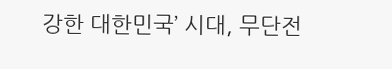강한 대한민국’ 시대, 무단전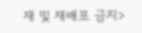재 및 재배포 금지>